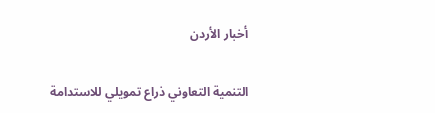أخبار الأردن

التنمية التعاوني ذراع تمويلي للاستدامة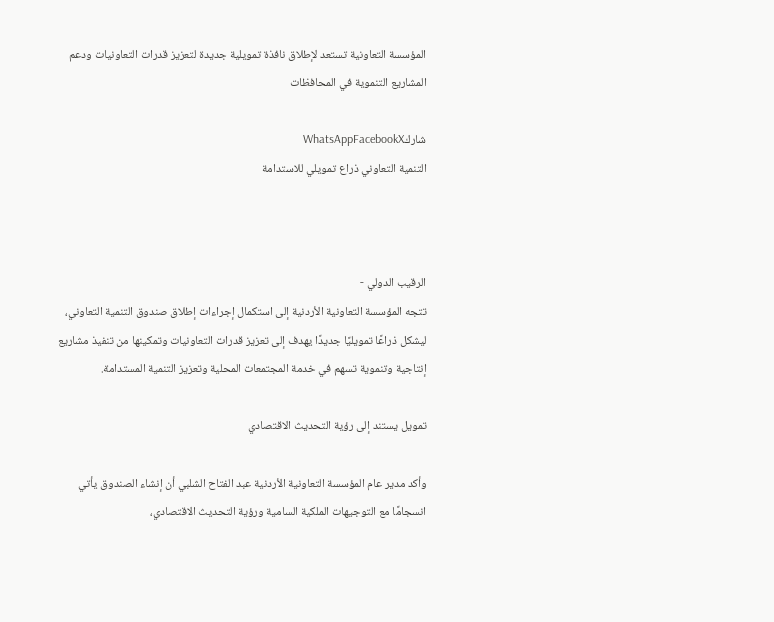المؤسسة التعاونية تستعد لإطلاق نافذة تمويلية جديدة لتعزيز قدرات التعاونيات ودعم المشاريع التنموية في المحافظات

شاركWhatsAppFacebookX
التنمية التعاوني ذراع تمويلي للاستدامة



الرقيب الدولي -
تتجه المؤسسة التعاونية الأردنية إلى استكمال إجراءات إطلاق صندوق التنمية التعاوني، ليشكل ذراعًا تمويليًا جديدًا يهدف إلى تعزيز قدرات التعاونيات وتمكينها من تنفيذ مشاريع إنتاجية وتنموية تسهم في خدمة المجتمعات المحلية وتعزيز التنمية المستدامة.

تمويل يستند إلى رؤية التحديث الاقتصادي

وأكد مدير عام المؤسسة التعاونية الأردنية عبد الفتاح الشلبي أن إنشاء الصندوق يأتي انسجامًا مع التوجيهات الملكية السامية ورؤية التحديث الاقتصادي،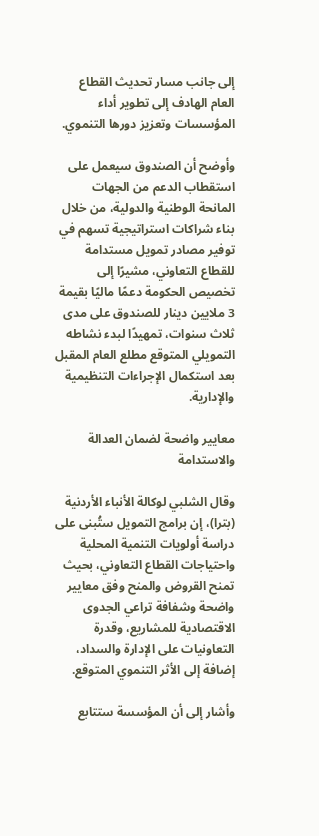إلى جانب مسار تحديث القطاع العام الهادف إلى تطوير أداء المؤسسات وتعزيز دورها التنموي.

وأوضح أن الصندوق سيعمل على استقطاب الدعم من الجهات المانحة الوطنية والدولية، من خلال بناء شراكات استراتيجية تسهم في توفير مصادر تمويل مستدامة للقطاع التعاوني، مشيرًا إلى تخصيص الحكومة دعمًا ماليًا بقيمة 3 ملايين دينار للصندوق على مدى ثلاث سنوات، تمهيدًا لبدء نشاطه التمويلي المتوقع مطلع العام المقبل بعد استكمال الإجراءات التنظيمية والإدارية.

معايير واضحة لضمان العدالة والاستدامة

وقال الشلبي لوكالة الأنباء الأردنية (بترا)، إن برامج التمويل ستُبنى على دراسة أولويات التنمية المحلية واحتياجات القطاع التعاوني، بحيث تمنح القروض والمنح وفق معايير واضحة وشفافة تراعي الجدوى الاقتصادية للمشاريع، وقدرة التعاونيات على الإدارة والسداد، إضافة إلى الأثر التنموي المتوقع.

وأشار إلى أن المؤسسة ستتابع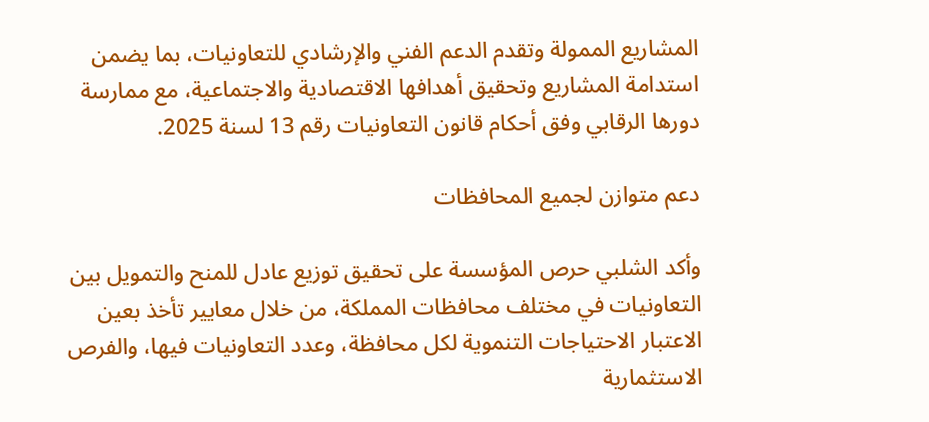المشاريع الممولة وتقدم الدعم الفني والإرشادي للتعاونيات، بما يضمن استدامة المشاريع وتحقيق أهدافها الاقتصادية والاجتماعية، مع ممارسة دورها الرقابي وفق أحكام قانون التعاونيات رقم 13 لسنة 2025.

دعم متوازن لجميع المحافظات

وأكد الشلبي حرص المؤسسة على تحقيق توزيع عادل للمنح والتمويل بين التعاونيات في مختلف محافظات المملكة، من خلال معايير تأخذ بعين الاعتبار الاحتياجات التنموية لكل محافظة، وعدد التعاونيات فيها، والفرص الاستثمارية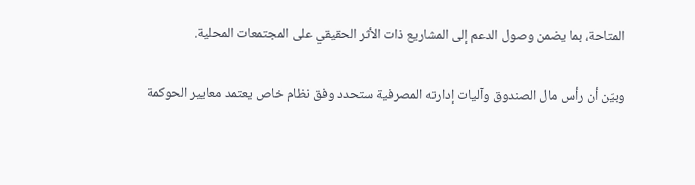المتاحة، بما يضمن وصول الدعم إلى المشاريع ذات الأثر الحقيقي على المجتمعات المحلية.

وبيّن أن رأس مال الصندوق وآليات إدارته المصرفية ستحدد وفق نظام خاص يعتمد معايير الحوكمة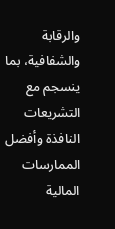والرقابة والشفافية، بما ينسجم مع التشريعات النافذة وأفضل الممارسات المالية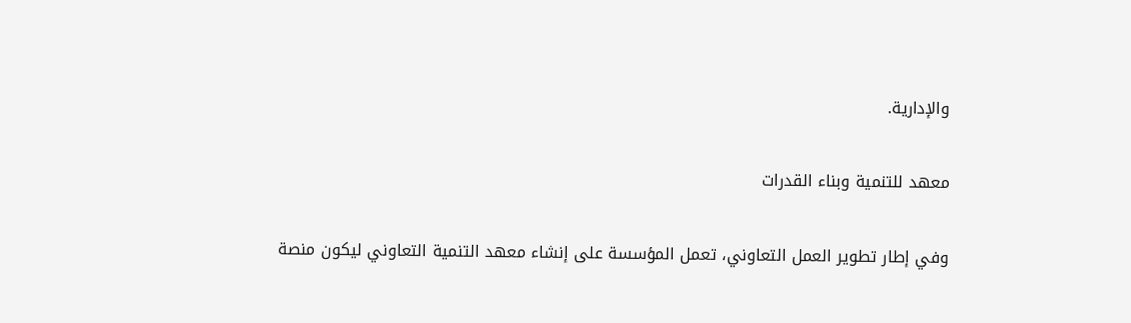والإدارية.

معهد للتنمية وبناء القدرات

وفي إطار تطوير العمل التعاوني، تعمل المؤسسة على إنشاء معهد التنمية التعاوني ليكون منصة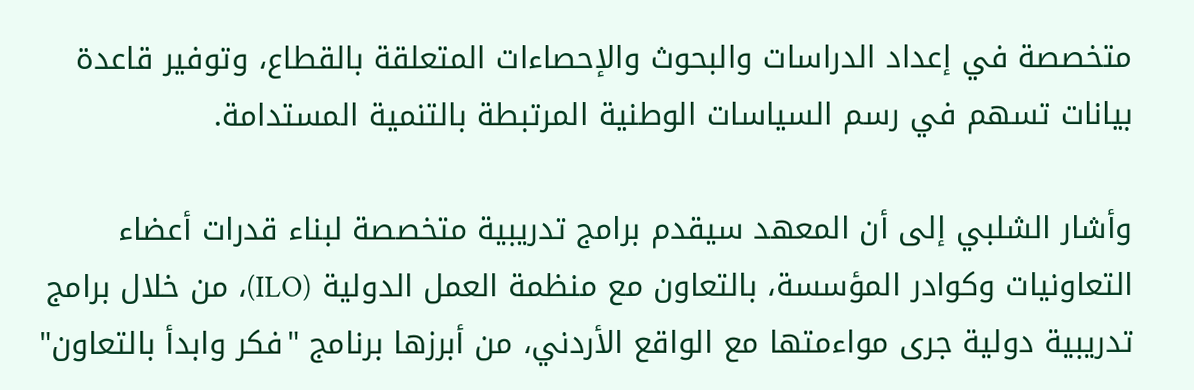متخصصة في إعداد الدراسات والبحوث والإحصاءات المتعلقة بالقطاع، وتوفير قاعدة بيانات تسهم في رسم السياسات الوطنية المرتبطة بالتنمية المستدامة.

وأشار الشلبي إلى أن المعهد سيقدم برامج تدريبية متخصصة لبناء قدرات أعضاء التعاونيات وكوادر المؤسسة، بالتعاون مع منظمة العمل الدولية (ILO)، من خلال برامج تدريبية دولية جرى مواءمتها مع الواقع الأردني، من أبرزها برنامج "فكر وابدأ بالتعاون"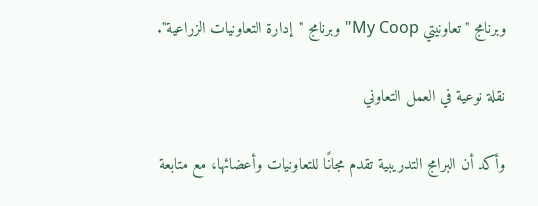وبرنامج "تعاونيتي My Coop" وبرنامج "إدارة التعاونيات الزراعية".

نقلة نوعية في العمل التعاوني

وأكد أن البرامج التدريبية تقدم مجانًا للتعاونيات وأعضائها، مع متابعة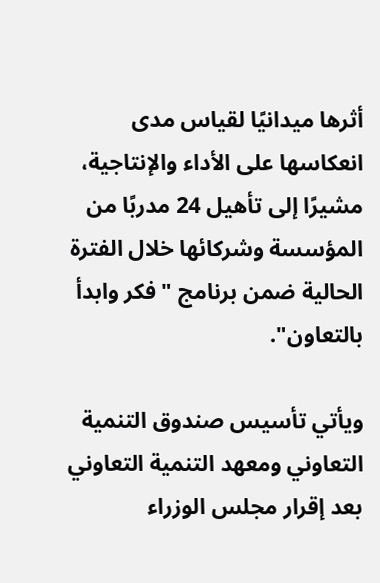أثرها ميدانيًا لقياس مدى انعكاسها على الأداء والإنتاجية، مشيرًا إلى تأهيل 24 مدربًا من المؤسسة وشركائها خلال الفترة الحالية ضمن برنامج "فكر وابدأ بالتعاون".

ويأتي تأسيس صندوق التنمية التعاوني ومعهد التنمية التعاوني بعد إقرار مجلس الوزراء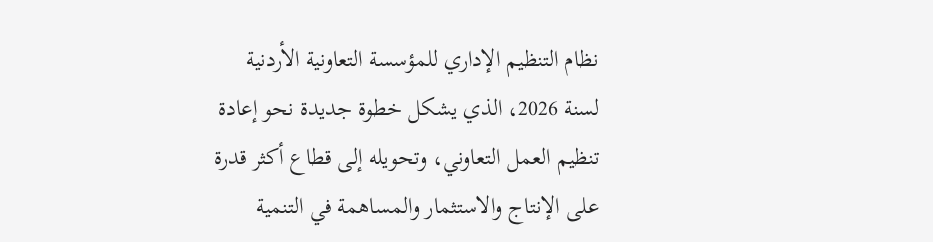نظام التنظيم الإداري للمؤسسة التعاونية الأردنية لسنة 2026، الذي يشكل خطوة جديدة نحو إعادة تنظيم العمل التعاوني، وتحويله إلى قطاع أكثر قدرة على الإنتاج والاستثمار والمساهمة في التنمية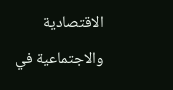الاقتصادية والاجتماعية في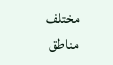مختلف مناطق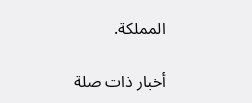المملكة.

أخبار ذات صلة